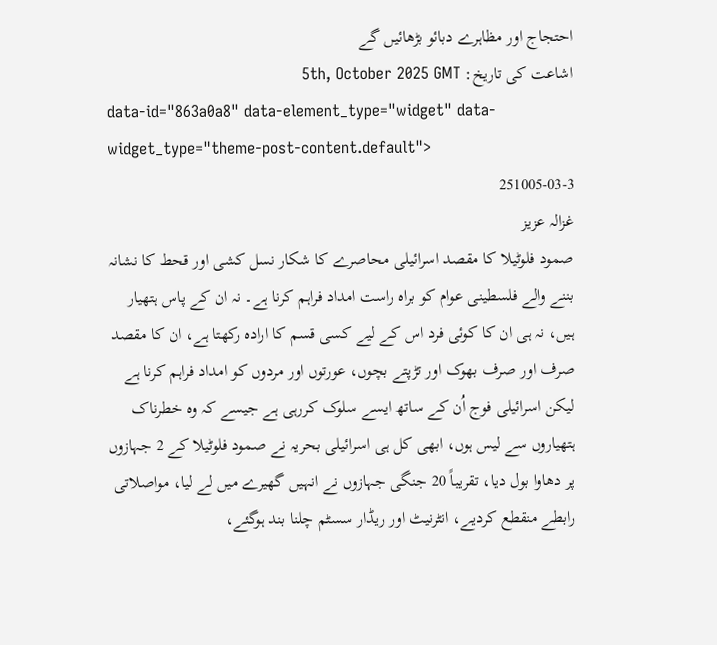احتجاج اور مظاہرے دبائو بڑھائیں گے
اشاعت کی تاریخ: 5th, October 2025 GMT
data-id="863a0a8" data-element_type="widget" data-widget_type="theme-post-content.default">
251005-03-3
غزالہ عزیز
صمود فلوٹیلا کا مقصد اسرائیلی محاصرے کا شکار نسل کشی اور قحط کا نشانہ بننے والے فلسطینی عوام کو براہ راست امداد فراہم کرنا ہے۔ نہ ان کے پاس ہتھیار ہیں، نہ ہی ان کا کوئی فرد اس کے لیے کسی قسم کا ارادہ رکھتا ہے، ان کا مقصد صرف اور صرف بھوک اور تڑپتے بچوں، عورتوں اور مردوں کو امداد فراہم کرنا ہے لیکن اسرائیلی فوج اُن کے ساتھ ایسے سلوک کررہی ہے جیسے کہ وہ خطرناک ہتھیاروں سے لیس ہوں، ابھی کل ہی اسرائیلی بحریہ نے صمود فلوٹیلا کے 2 جہازوں پر دھاوا بول دیا، تقریباً 20 جنگی جہازوں نے انہیں گھیرے میں لے لیا، مواصلاتی رابطے منقطع کردیے، انٹرنیٹ اور ریڈار سسٹم چلنا بند ہوگئے،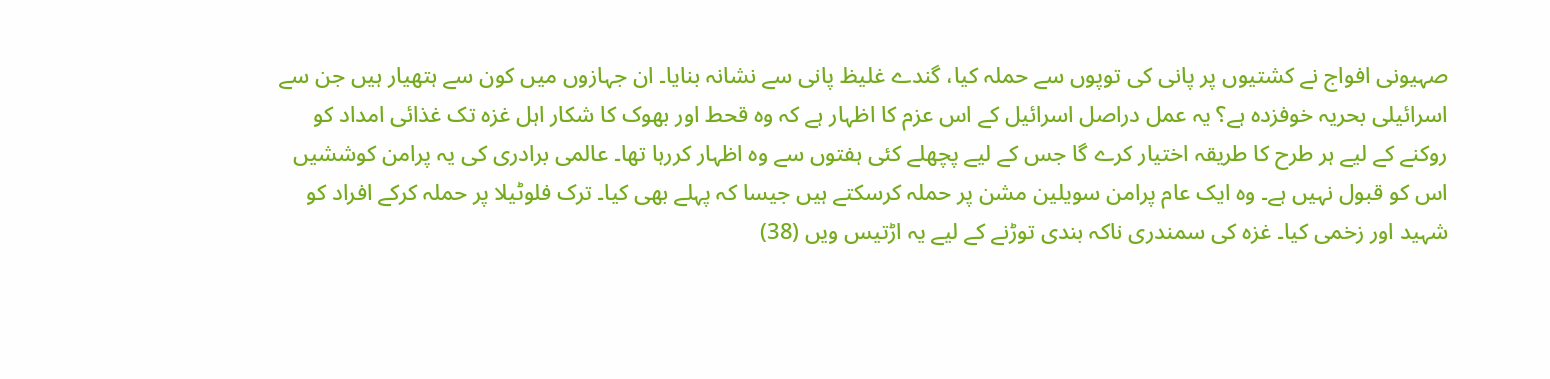صہیونی افواج نے کشتیوں پر پانی کی توپوں سے حملہ کیا، گندے غلیظ پانی سے نشانہ بنایا۔ ان جہازوں میں کون سے ہتھیار ہیں جن سے اسرائیلی بحریہ خوفزدہ ہے؟ یہ عمل دراصل اسرائیل کے اس عزم کا اظہار ہے کہ وہ قحط اور بھوک کا شکار اہل غزہ تک غذائی امداد کو روکنے کے لیے ہر طرح کا طریقہ اختیار کرے گا جس کے لیے پچھلے کئی ہفتوں سے وہ اظہار کررہا تھا۔ عالمی برادری کی یہ پرامن کوششیں اس کو قبول نہیں ہے۔ وہ ایک عام پرامن سویلین مشن پر حملہ کرسکتے ہیں جیسا کہ پہلے بھی کیا۔ ترک فلوٹیلا پر حملہ کرکے افراد کو شہید اور زخمی کیا۔ غزہ کی سمندری ناکہ بندی توڑنے کے لیے یہ اڑتیس ویں (38)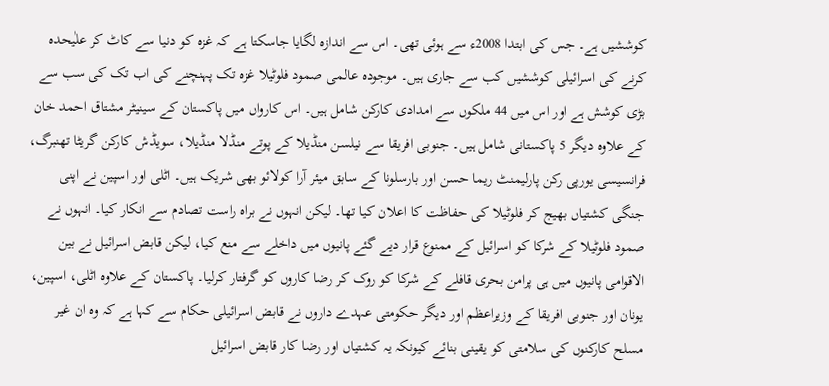کوششیں ہے۔ جس کی ابتدا 2008ء سے ہوئی تھی۔ اس سے اندازہ لگایا جاسکتا ہے کہ غزہ کو دنیا سے کاٹ کر علٰیحدہ کرنے کی اسرائیلی کوششیں کب سے جاری ہیں۔ موجودہ عالمی صمود فلوٹیلا غزہ تک پہنچنے کی اب تک کی سب سے بڑی کوشش ہے اور اس میں 44 ملکوں سے امدادی کارکن شامل ہیں۔ اس کارواں میں پاکستان کے سینیٹر مشتاق احمد خان کے علاوہ دیگر 5 پاکستانی شامل ہیں۔ جنوبی افریقا سے نیلسن منڈیلا کے پوتے منڈلا منڈیلا، سویڈش کارکن گریٹا تھنبرگ، فرانسیسی یورپی رکن پارلیمنٹ ریما حسن اور بارسلونا کے سابق میئر آرا کولائو بھی شریک ہیں۔ اٹلی اور اسپین نے اپنی جنگی کشتیاں بھیج کر فلوٹیلا کی حفاظت کا اعلان کیا تھا۔ لیکن انہوں نے براہ راست تصادم سے انکار کیا۔ انہوں نے صمود فلوٹیلا کے شرکا کو اسرائیل کے ممنوع قرار دیے گئے پانیوں میں داخلے سے منع کیا، لیکن قابض اسرائیل نے بین الاقوامی پانیوں میں ہی پرامن بحری قافلے کے شرکا کو روک کر رضا کاروں کو گرفتار کرلیا۔ پاکستان کے علاوہ اٹلی، اسپین، یونان اور جنوبی افریقا کے وزیراعظم اور دیگر حکومتی عہدے داروں نے قابض اسرائیلی حکام سے کہا ہے کہ وہ ان غیر مسلح کارکنوں کی سلامتی کو یقینی بنائے کیونکہ یہ کشتیاں اور رضا کار قابض اسرائیل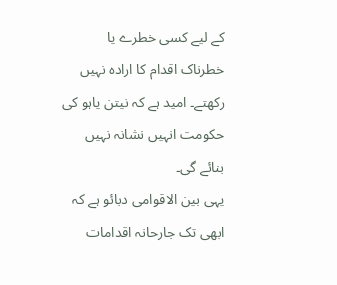کے لیے کسی خطرے یا خطرناک اقدام کا ارادہ نہیں رکھتے۔ امید ہے کہ نیتن یاہو کی حکومت انہیں نشانہ نہیں بنائے گی۔
یہی بین الاقوامی دبائو ہے کہ ابھی تک جارحانہ اقدامات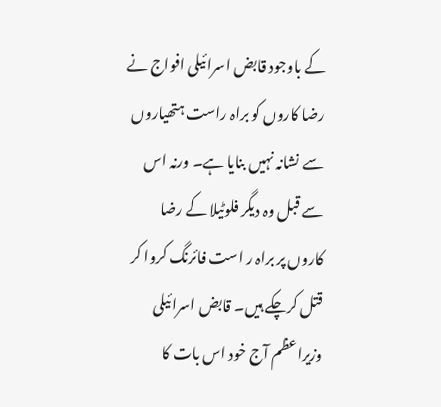کے باوجود قابض اسرائیلی افواج نے رضا کاروں کو براہ راست ہتھیاروں سے نشانہ نہیں بنایا ہے۔ ورنہ اس سے قبل وہ دیگر فلوٹیلا کے رضا کاروں پر براہ ر است فائرنگ کروا کر قتل کرچکے ہیں۔ قابض اسرائیلی وزیراعظم آج خود اس بات کا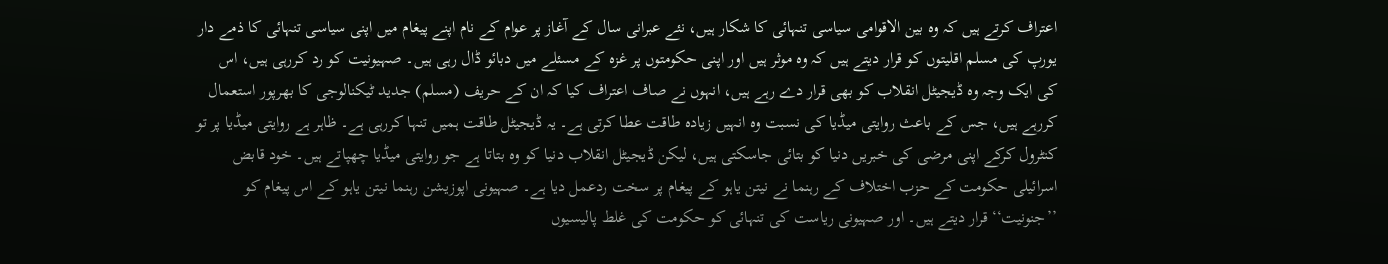اعتراف کرتے ہیں کہ وہ بین الاقوامی سیاسی تنہائی کا شکار ہیں، نئے عبرانی سال کے آغاز پر عوام کے نام اپنے پیغام میں اپنی سیاسی تنہائی کا ذمے دار یورپ کی مسلم اقلیتوں کو قرار دیتے ہیں کہ وہ موثر ہیں اور اپنی حکومتوں پر غزہ کے مسئلے میں دبائو ڈال رہی ہیں۔ صہیونیت کو رد کررہی ہیں، اس کی ایک وجہ وہ ڈیجیٹل انقلاب کو بھی قرار دے رہے ہیں، انہوں نے صاف اعتراف کیا کہ ان کے حریف (مسلم) جدید ٹیکنالوجی کا بھرپور استعمال کررہے ہیں، جس کے باعث روایتی میڈیا کی نسبت وہ انہیں زیادہ طاقت عطا کرتی ہے۔ یہ ڈیجیٹل طاقت ہمیں تنہا کررہی ہے۔ ظاہر ہے روایتی میڈیا پر تو کنٹرول کرکے اپنی مرضی کی خبریں دنیا کو بتائی جاسکتی ہیں، لیکن ڈیجیٹل انقلاب دنیا کو وہ بتاتا ہے جو روایتی میڈیا چھپاتے ہیں۔ خود قابض اسرائیلی حکومت کے حزب اختلاف کے رہنما نے نیتن یاہو کے پیغام پر سخت ردعمل دیا ہے۔ صہیونی اپوزیشن رہنما نیتن یاہو کے اس پیغام کو ’’جنونیت‘‘ قرار دیتے ہیں۔ اور صہیونی ریاست کی تنہائی کو حکومت کی غلط پالیسیوں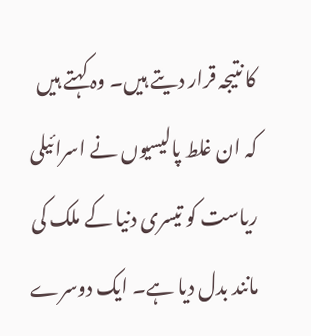کا نتیجہ قرار دیتے ہیں۔ وہ کہتے ہیں کہ ان غلط پالیسیوں نے اسرائیلی ریاست کو تیسری دنیا کے ملک کی مانند بدل دیا ہے۔ ایک دوسرے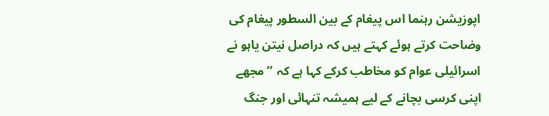اپوزیشن رہنما اس پیغام کے بین السطور پیغام کی وضاحت کرتے ہوئے کہتے ہیں کہ دراصل نیتن یاہو نے اسرائیلی عوام کو مخاطب کرکے کہا ہے کہ ’’مجھے اپنی کرسی بچانے کے لیے ہمیشہ تنہائی اور جنگ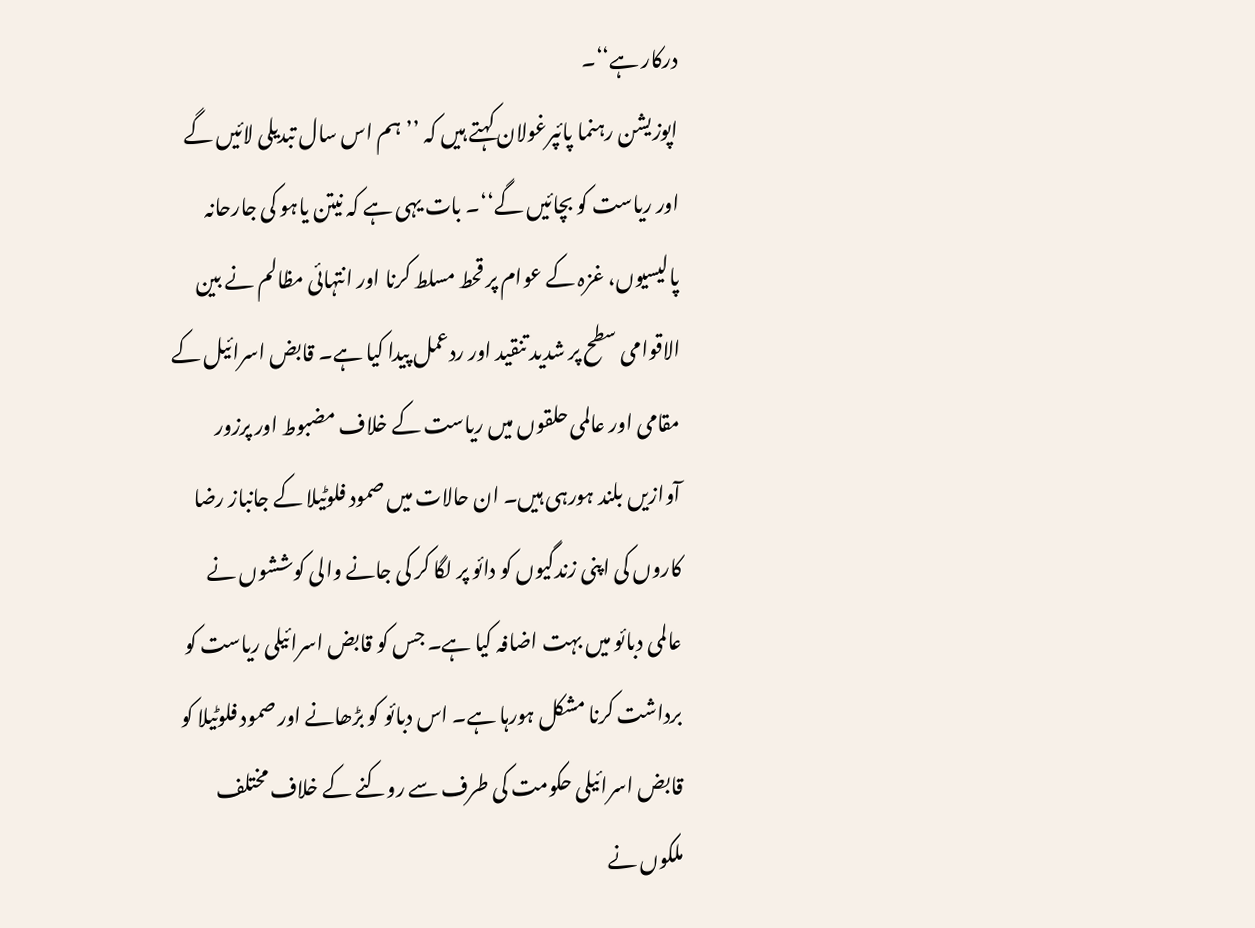درکار ہے‘‘۔
اپوزیشن رہنما پائپرغولان کہتے ہیں کہ ’’ہم اس سال تبدیلی لائیں گے اور ریاست کو بچائیں گے‘‘۔ بات یہی ہے کہ نیتن یاہو کی جارحانہ پالیسیوں، غزہ کے عوام پر قحط مسلط کرنا اور انتہائی مظالم نے بین الاقوامی سطح پر شدید تنقید اور ردعمل پیدا کیا ہے۔ قابض اسرائیل کے مقامی اور عالمی حلقوں میں ریاست کے خلاف مضبوط اور پرزور آوازیں بلند ہورہی ہیں۔ ان حالات میں صمود فلوٹیلا کے جانباز رضا کاروں کی اپنی زندگیوں کو دائو پر لگا کر کی جانے والی کوششوں نے عالمی دبائو میں بہت اضافہ کیا ہے۔ جس کو قابض اسرائیلی ریاست کو برداشت کرنا مشکل ہورہا ہے۔ اس دبائو کو بڑھانے اور صمود فلوٹیلا کو قابض اسرائیلی حکومت کی طرف سے روکنے کے خلاف مختلف ملکوں نے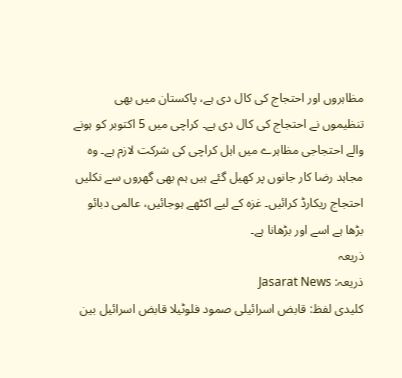مظاہروں اور احتجاج کی کال دی ہے، پاکستان میں بھی تنظیموں نے احتجاج کی کال دی ہے۔ کراچی میں 5 اکتوبر کو ہونے والے احتجاجی مظاہرے میں اہل کراچی کی شرکت لازم ہے۔ وہ مجاہد رضا کار جانوں پر کھیل گئے ہیں ہم بھی گھروں سے نکلیں احتجاج ریکارڈ کرائیں۔ غزہ کے لیے اکٹھے ہوجائیں، عالمی دبائو بڑھا ہے اسے اور بڑھانا ہے۔
ذریعہ
ذریعہ: Jasarat News
کلیدی لفظ: قابض اسرائیلی صمود فلوٹیلا قابض اسرائیل بین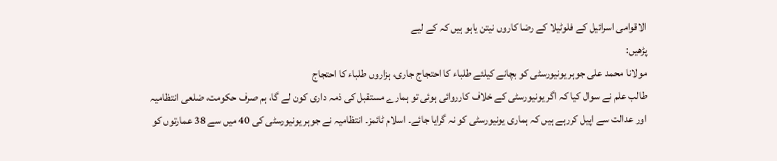الاقوامی اسرائیل کے فلوٹیلا کے رضا کاروں نیتن یاہو ہیں کہ کے لیے
پڑھیں:
مولانا محمد علی جوہر یونیورسٹی کو بچانے کیلئے طلباء کا احتجاج جاری، ہزاروں طلباء کا احتجاج
طالب علم نے سوال کیا کہ اگر یونیورسٹی کے خلاف کارروائی ہوئی تو ہمارے مستقبل کی ذمہ داری کون لے گا، ہم صرف حکومت، ضلعی انتظامیہ اور عدالت سے اپیل کررہے ہیں کہ ہماری یونیورسٹی کو نہ گرایا جائے۔ اسلام ٹائمز۔ انتظامیہ نے جوہر یونیورسٹی کی 40 میں سے 38 عمارتوں کو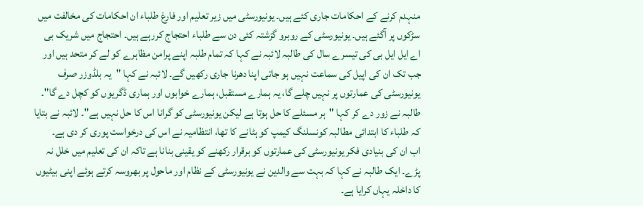منہدم کرنے کے احکامات جاری کئے ہیں۔ یونیورسٹی میں زیر تعلیم اور فارغ طلباء ان احکامات کی مخالفت میں سڑکوں پر آگئے ہیں۔ یونیورسٹی کے روبرو گزشتہ کئی دن سے طلباء احتجاج کررہے ہیں۔ احتجاج میں شریک بی اے ایل ایل بی کی تیسرے سال کی طالبہ لائبہ نے کہا کہ تمام طلبہ اپنے پرامن مظاہرے کو لے کر متحد ہیں اور جب تک ان کی اپیل کی سماعت نہیں ہو جاتی اپنا دھرنا جاری رکھیں گے۔ لائبہ نے کہا "یہ بلڈوزر صرف یونیورسٹی کی عمارتوں پر نہیں چلے گا، یہ ہمارے مستقبل، ہمارے خوابوں اور ہماری ڈگریوں کو کچل دے گا"۔ طالبہ نے زور دے کر کہا "ہر مسئلے کا حل ہوتا ہے لیکن یونیورسٹی کو گرانا اس کا حل نہیں ہے"۔ لائبہ نے بتایا کہ طلباء کا ابتدائی مطالبہ کونسلنگ کیمپ کو ہٹانے کا تھا، انتظامیہ نے اس کی درخواست پوری کر دی ہے۔
اب ان کی بنیادی فکر یونیورسٹی کی عمارتوں کو برقرار رکھنے کو یقینی بنانا ہے تاکہ ان کی تعلیم میں خلل نہ پڑے۔ ایک طالبہ نے کہا کہ بہت سے والدین نے یونیورسٹی کے نظام اور ماحول پر بھروسہ کرتے ہوئے اپنی بیٹیوں کا داخلہ یہاں کرایا ہے۔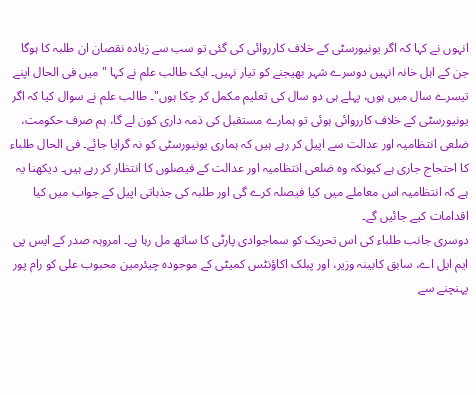انہوں نے کہا کہ اگر یونیورسٹی کے خلاف کارروائی کی گئی تو سب سے زیادہ نقصان ان طلبہ کا ہوگا جن کے اہل خانہ انہیں دوسرے شہر بھیجنے کو تیار نہیں۔ ایک طالب علم نے کہا "میں فی الحال اپنے تیسرے سال میں ہوں، پہلے ہی دو سال کی تعلیم مکمل کر چکا ہوں"۔ طالب علم نے سوال کیا کہ اگر یونیورسٹی کے خلاف کارروائی ہوئی تو ہمارے مستقبل کی ذمہ داری کون لے گا، ہم صرف حکومت، ضلعی انتظامیہ اور عدالت سے اپیل کر رہے ہیں کہ ہماری یونیورسٹی کو نہ گرایا جائے۔ فی الحال طلباء کا احتجاج جاری ہے کیونکہ وہ ضلعی انتظامیہ اور عدالت کے فیصلوں کا انتظار کر رہے ہیں۔ دیکھنا یہ ہے کہ انتظامیہ اس معاملے میں کیا فیصلہ کرے گی اور طلبہ کی جذباتی اپیل کے جواب میں کیا اقدامات کیے جائیں گے۔
دوسری جانب طلباء کی اس تحریک کو سماجوادی پارٹی کا ساتھ مل رہا ہے۔ امروہہ صدر کے ایس پی ایم ایل اے، سابق کابینہ وزیر، اور پبلک اکاؤنٹس کمیٹی کے موجودہ چیئرمین محبوب علی کو رام پور پہنچنے سے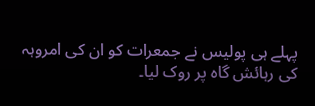پہلے ہی پولیس نے جمعرات کو ان کی امروہہ کی رہائش گاہ پر روک لیا۔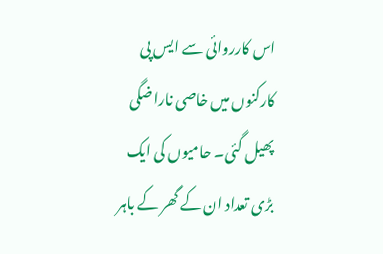اس کارروائی سے ایس پی کارکنوں میں خاصی ناراضگی پھیل گئی۔ حامیوں کی ایک بڑی تعداد ان کے گھر کے باہر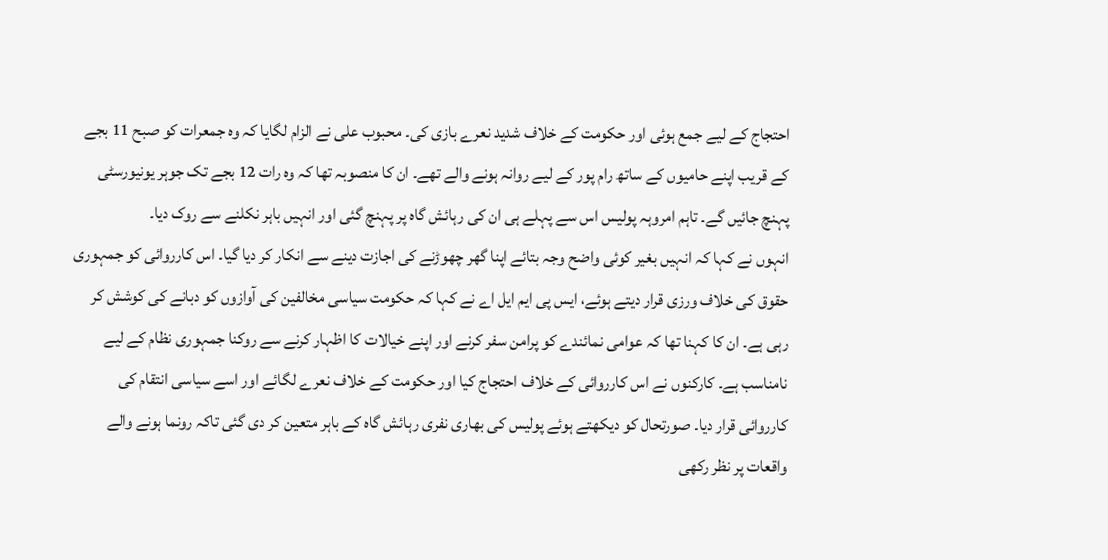احتجاج کے لیے جمع ہوئی اور حکومت کے خلاف شدید نعرے بازی کی۔ محبوب علی نے الزام لگایا کہ وہ جمعرات کو صبح 11 بجے کے قریب اپنے حامیوں کے ساتھ رام پور کے لیے روانہ ہونے والے تھے۔ ان کا منصوبہ تھا کہ وہ رات 12 بجے تک جوہر یونیورسٹی پہنچ جائیں گے۔ تاہم امروہہ پولیس اس سے پہلے ہی ان کی رہائش گاہ پر پہنچ گئی اور انہیں باہر نکلنے سے روک دیا۔
انہوں نے کہا کہ انہیں بغیر کوئی واضح وجہ بتائے اپنا گھر چھوڑنے کی اجازت دینے سے انکار کر دیا گیا۔ اس کارروائی کو جمہوری حقوق کی خلاف ورزی قرار دیتے ہوئے، ایس پی ایم ایل اے نے کہا کہ حکومت سیاسی مخالفین کی آوازوں کو دبانے کی کوشش کر رہی ہے۔ ان کا کہنا تھا کہ عوامی نمائندے کو پرامن سفر کرنے اور اپنے خیالات کا اظہار کرنے سے روکنا جمہوری نظام کے لیے نامناسب ہے۔ کارکنوں نے اس کارروائی کے خلاف احتجاج کیا اور حکومت کے خلاف نعرے لگائے اور اسے سیاسی انتقام کی کارروائی قرار دیا۔ صورتحال کو دیکھتے ہوئے پولیس کی بھاری نفری رہائش گاہ کے باہر متعین کر دی گئی تاکہ رونما ہونے والے واقعات پر نظر رکھی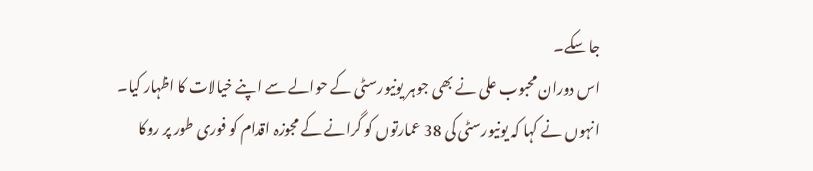جا سکے۔
اس دوران محبوب علی نے بھی جوہر یونیورسٹی کے حوالے سے اپنے خیالات کا اظہار کیا۔ انہوں نے کہا کہ یونیورسٹی کی 38 عمارتوں کو گرانے کے مجوزہ اقدام کو فوری طور پر روکا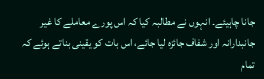جانا چاہیئے۔ انہوں نے مطالبہ کیا کہ اس پورے معاملے کا غیر جانبدارانہ اور شفاف جائزہ لیا جائے، اس بات کو یقینی بناتے ہوئے کہ تمام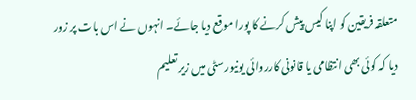متعلقہ فریقین کو اپنا کیس پیش کرنے کا پورا موقع دیا جائے۔ انہوں نے اس بات پر زور دیا کہ کوئی بھی انتظامی یا قانونی کارروائی یونیورسٹی میں زیر تعلیم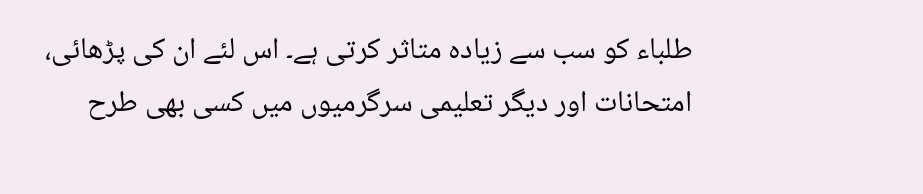طلباء کو سب سے زیادہ متاثر کرتی ہے۔ اس لئے ان کی پڑھائی، امتحانات اور دیگر تعلیمی سرگرمیوں میں کسی بھی طرح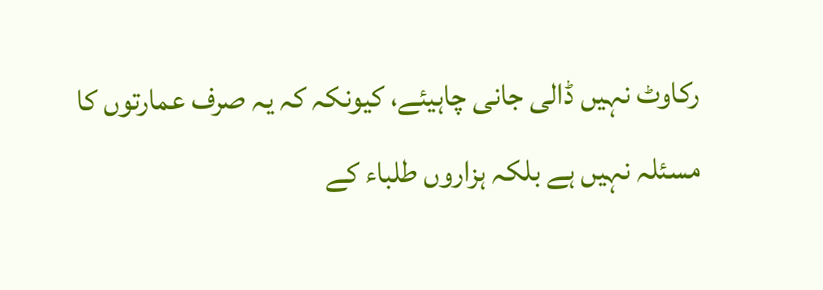رکاوٹ نہیں ڈالی جانی چاہیئے، کیونکہ کہ یہ صرف عمارتوں کا مسئلہ نہیں ہے بلکہ ہزاروں طلباء کے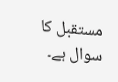مستقبل کا سوال ہے۔